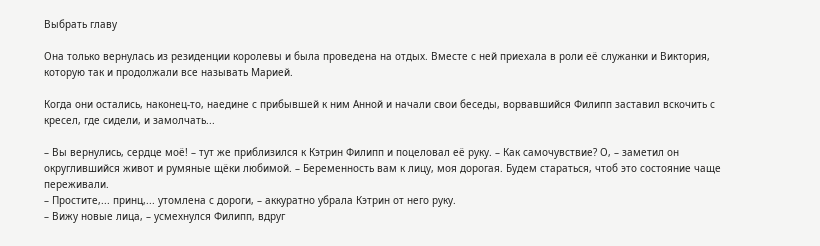Выбрать главу

Она только вернулась из резиденции королевы и была проведена на отдых. Вместе с ней приехала в роли её служанки и Виктория, которую так и продолжали все называть Марией.

Когда они остались, наконец-то, наедине с прибывшей к ним Анной и начали свои беседы, ворвавшийся Филипп заставил вскочить с кресел, где сидели, и замолчать...

– Вы вернулись, сердце моё! – тут же приблизился к Кэтрин Филипп и поцеловал её руку. – Как самочувствие? О, – заметил он округлившийся живот и румяные щёки любимой. – Беременность вам к лицу, моя дорогая. Будем стараться, чтоб это состояние чаще переживали.
– Простите,... принц,... утомлена с дороги, – аккуратно убрала Кэтрин от него руку.
– Вижу новые лица, – усмехнулся Филипп, вдруг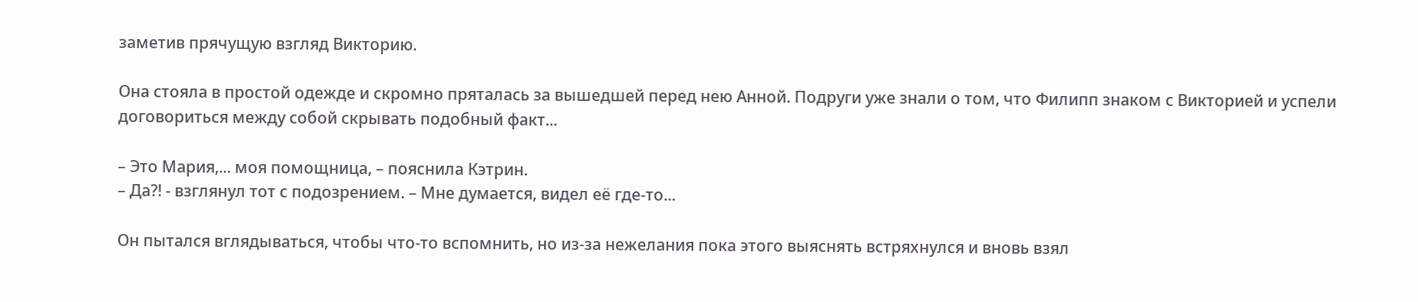заметив прячущую взгляд Викторию.

Она стояла в простой одежде и скромно пряталась за вышедшей перед нею Анной. Подруги уже знали о том, что Филипп знаком с Викторией и успели договориться между собой скрывать подобный факт...

– Это Мария,... моя помощница, – пояснила Кэтрин.
– Да?! - взглянул тот с подозрением. – Мне думается, видел её где-то...

Он пытался вглядываться, чтобы что-то вспомнить, но из-за нежелания пока этого выяснять встряхнулся и вновь взял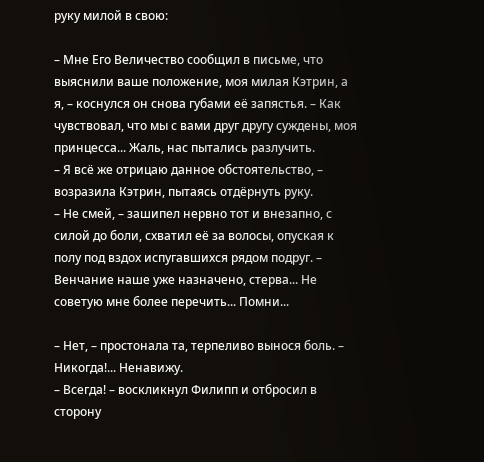руку милой в свою:

– Мне Его Величество сообщил в письме, что выяснили ваше положение, моя милая Кэтрин, а я, – коснулся он снова губами её запястья. – Как чувствовал, что мы с вами друг другу суждены, моя принцесса... Жаль, нас пытались разлучить.
– Я всё же отрицаю данное обстоятельство, – возразила Кэтрин, пытаясь отдёрнуть руку.
– Не смей, – зашипел нервно тот и внезапно, с силой до боли, схватил её за волосы, опуская к полу под вздох испугавшихся рядом подруг. – Венчание наше уже назначено, стерва... Не советую мне более перечить... Помни...

– Нет, – простонала та, терпеливо вынося боль. – Никогда!... Ненавижу.
– Всегда! – воскликнул Филипп и отбросил в сторону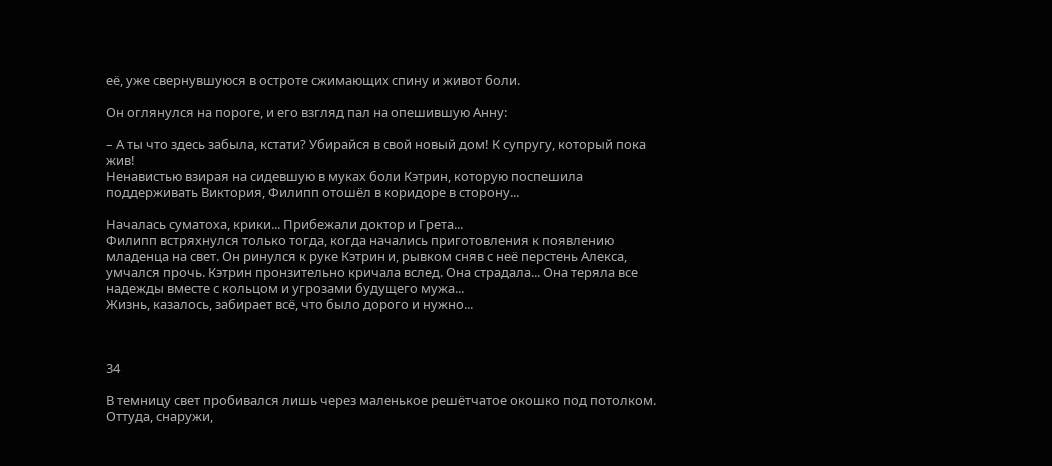её, уже свернувшуюся в остроте сжимающих спину и живот боли.

Он оглянулся на пороге, и его взгляд пал на опешившую Анну:

– А ты что здесь забыла, кстати? Убирайся в свой новый дом! К супругу, который пока жив!
Ненавистью взирая на сидевшую в муках боли Кэтрин, которую поспешила поддерживать Виктория, Филипп отошёл в коридоре в сторону...

Началась суматоха, крики... Прибежали доктор и Грета...
Филипп встряхнулся только тогда, когда начались приготовления к появлению младенца на свет. Он ринулся к руке Кэтрин и, рывком сняв с неё перстень Алекса, умчался прочь. Кэтрин пронзительно кричала вслед. Она страдала... Она теряла все надежды вместе с кольцом и угрозами будущего мужа...
Жизнь, казалось, забирает всё, что было дорого и нужно...



34

В темницу свет пробивался лишь через маленькое решётчатое окошко под потолком. Оттуда, снаружи,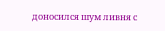доносился шум ливня с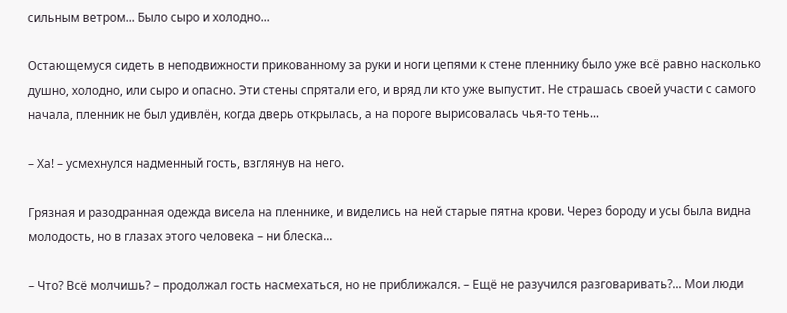сильным ветром... Было сыро и холодно...

Остающемуся сидеть в неподвижности прикованному за руки и ноги цепями к стене пленнику было уже всё равно насколько душно, холодно, или сыро и опасно. Эти стены спрятали его, и вряд ли кто уже выпустит. Не страшась своей участи с самого начала, пленник не был удивлён, когда дверь открылась, а на пороге вырисовалась чья-то тень...

– Ха! – усмехнулся надменный гость, взглянув на него.

Грязная и разодранная одежда висела на пленнике, и виделись на ней старые пятна крови. Через бороду и усы была видна молодость, но в глазах этого человека – ни блеска...

– Что? Всё молчишь? – продолжал гость насмехаться, но не приближался. – Ещё не разучился разговаривать?... Мои люди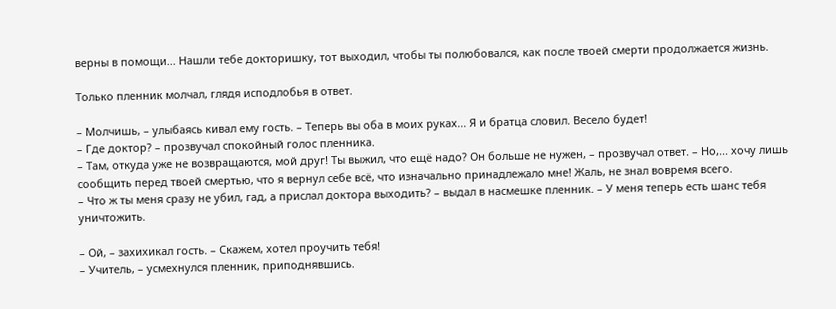верны в помощи... Нашли тебе докторишку, тот выходил, чтобы ты полюбовался, как после твоей смерти продолжается жизнь.

Только пленник молчал, глядя исподлобья в ответ.

– Молчишь, – улыбаясь кивал ему гость. – Теперь вы оба в моих руках... Я и братца словил. Весело будет!
– Где доктор? – прозвучал спокойный голос пленника.
– Там, откуда уже не возвращаются, мой друг! Ты выжил, что ещё надо? Он больше не нужен, – прозвучал ответ. – Но,... хочу лишь сообщить перед твоей смертью, что я вернул себе всё, что изначально принадлежало мне! Жаль, не знал вовремя всего.
– Что ж ты меня сразу не убил, гад, а прислал доктора выходить? – выдал в насмешке пленник. – У меня теперь есть шанс тебя уничтожить.

– Ой, – захихикал гость. – Скажем, хотел проучить тебя!
– Учитель, – усмехнулся пленник, приподнявшись.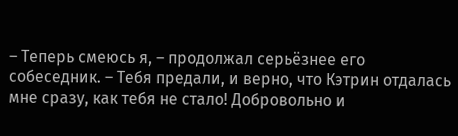– Теперь смеюсь я, – продолжал серьёзнее его собеседник. – Тебя предали, и верно, что Кэтрин отдалась мне сразу, как тебя не стало! Добровольно и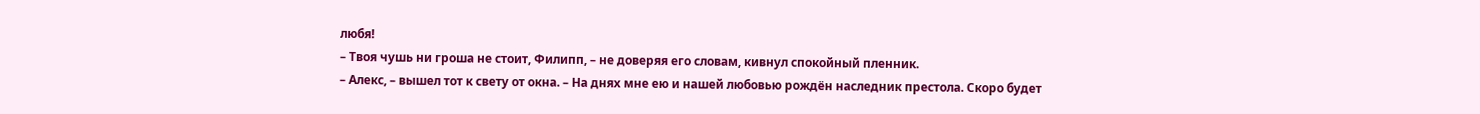любя!
– Твоя чушь ни гроша не стоит, Филипп, – не доверяя его словам, кивнул спокойный пленник.
– Алекс, – вышел тот к свету от окна. – На днях мне ею и нашей любовью рождён наследник престола. Скоро будет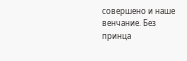совершено и наше венчание. Без принца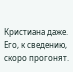Кристиана даже. Его, к сведению, скоро прогонят.